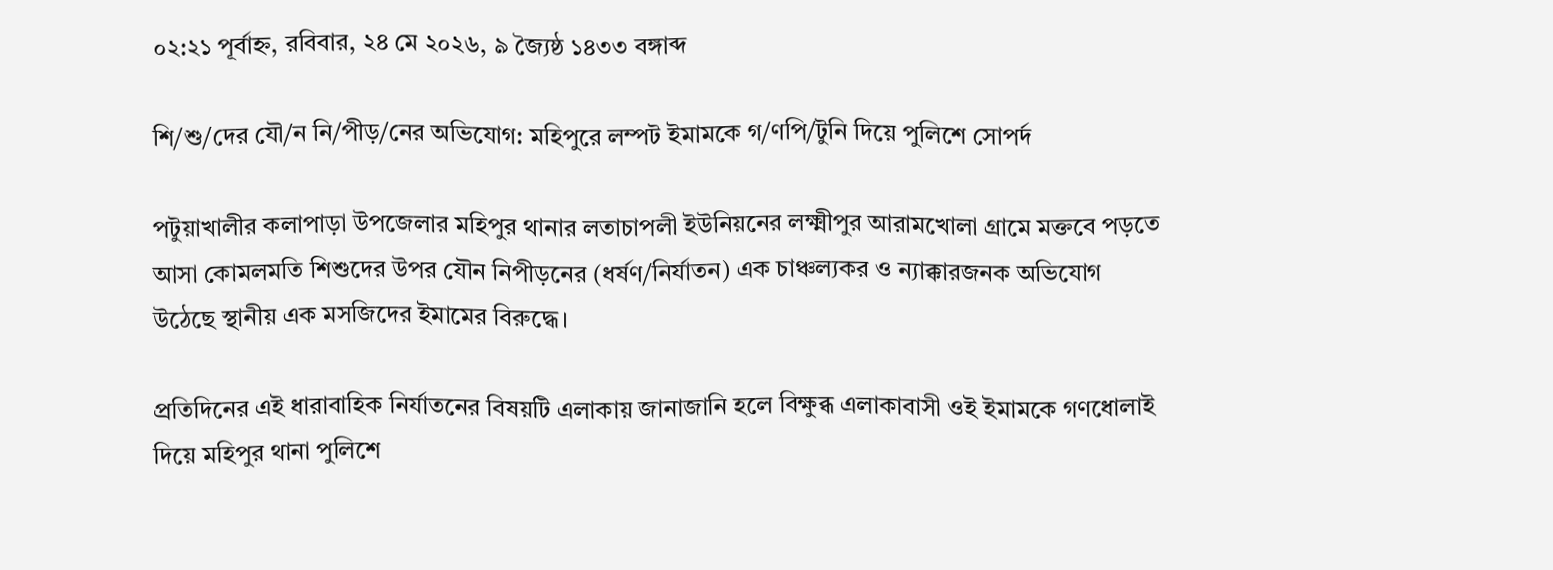০২:২১ পূর্বাহ্ন, রবিবার, ২৪ মে ২০২৬, ৯ জ্যৈষ্ঠ ১৪৩৩ বঙ্গাব্দ

শি/শু/দের যৌ/ন নি/পীড়/নের অভিযোগ: মহিপুরে লম্পট ইমামকে গ/ণপি/টুনি দিয়ে পুলিশে সোপর্দ

পটুয়াখালীর কলাপাড়া উপজেলার মহিপুর থানার লতাচাপলী ইউনিয়নের লক্ষ্মীপুর আরামখোলা গ্রামে মক্তবে পড়তে আসা কোমলমতি শিশুদের উপর যৌন নিপীড়নের (ধর্ষণ/নির্যাতন) এক চাঞ্চল্যকর ও ন্যাক্কারজনক অভিযোগ উঠেছে স্থানীয় এক মসজিদের ইমামের বিরুদ্ধে।

প্রতিদিনের এই ধারাবাহিক নির্যাতনের বিষয়টি এলাকায় জানাজানি হলে বিক্ষুব্ধ এলাকাবাসী ওই ইমামকে গণধোলাই দিয়ে মহিপুর থানা পুলিশে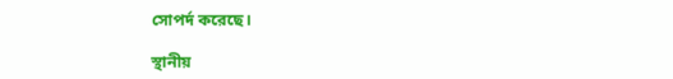সোপর্দ করেছে।

স্থানীয়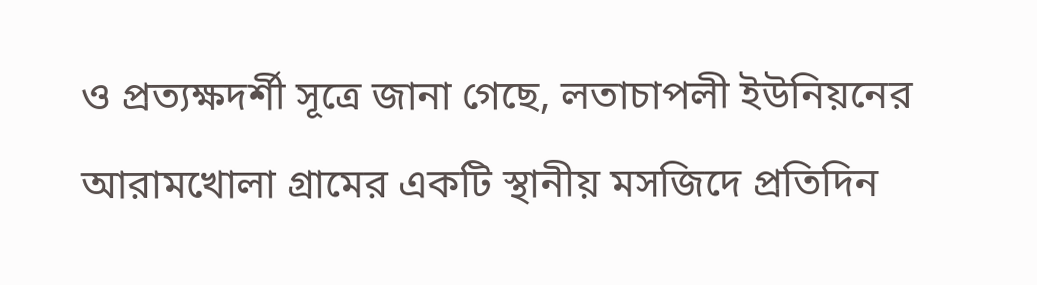ও প্রত্যক্ষদর্শী সূত্রে জানা গেছে, লতাচাপলী ইউনিয়নের আরামখোলা গ্রামের একটি স্থানীয় মসজিদে প্রতিদিন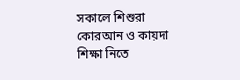সকালে শিশুরা কোরআন ও কায়দা শিক্ষা নিতে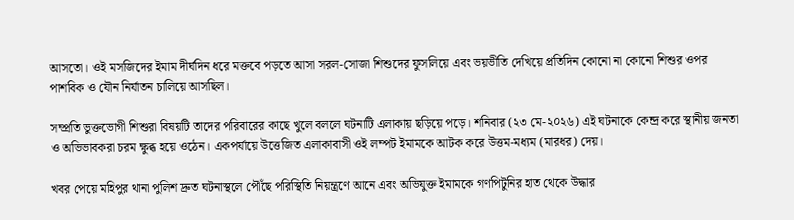আসতো। ওই মসজিদের ইমাম দীর্ঘদিন ধরে মক্তবে পড়তে আসা সরল-সোজা শিশুদের ফুসলিয়ে এবং ভয়ভীতি দেখিয়ে প্রতিদিন কোনো না কোনো শিশুর ওপর পাশবিক ও যৌন নির্যাতন চালিয়ে আসছিল।

সম্প্রতি ভুক্তভোগী শিশুরা বিষয়টি তাদের পরিবারের কাছে খুলে বললে ঘটনাটি এলাকায় ছড়িয়ে পড়ে। শনিবার (২৩ মে-২০২৬) এই ঘটনাকে কেন্দ্র করে স্থানীয় জনতা ও অভিভাবকরা চরম ক্ষুব্ধ হয়ে ওঠেন। একপর্যায়ে উত্তেজিত এলাকাবাসী ওই লম্পট ইমামকে আটক করে উত্তম-মধ্যম (মারধর) দেয়।

খবর পেয়ে মহিপুর থানা পুলিশ দ্রুত ঘটনাস্থলে পৌঁছে পরিস্থিতি নিয়ন্ত্রণে আনে এবং অভিযুক্ত ইমামকে গণপিটুনির হাত থেকে উদ্ধার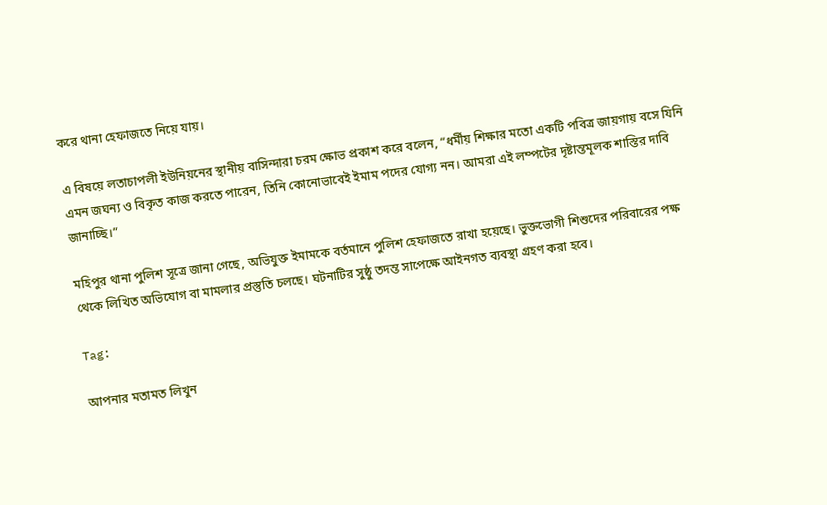করে থানা হেফাজতে নিয়ে যায়।

এ বিষয়ে লতাচাপলী ইউনিয়নের স্থানীয় বাসিন্দারা চরম ক্ষোভ প্রকাশ করে বলেন, “ধর্মীয় শিক্ষার মতো একটি পবিত্র জায়গায় বসে যিনি এমন জঘন্য ও বিকৃত কাজ করতে পারেন, তিনি কোনোভাবেই ইমাম পদের যোগ্য নন। আমরা এই লম্পটের দৃষ্টান্তমূলক শাস্তির দাবি জানাচ্ছি।”

মহিপুর থানা পুলিশ সূত্রে জানা গেছে, অভিযুক্ত ইমামকে বর্তমানে পুলিশ হেফাজতে রাখা হয়েছে। ভুক্তভোগী শিশুদের পরিবারের পক্ষ থেকে লিখিত অভিযোগ বা মামলার প্রস্তুতি চলছে। ঘটনাটির সুষ্ঠু তদন্ত সাপেক্ষে আইনগত ব্যবস্থা গ্রহণ করা হবে।

Tag:

আপনার মতামত লিখুন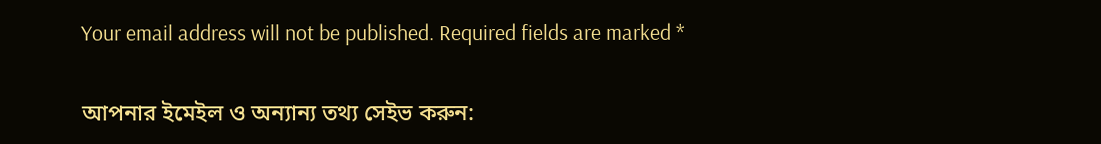Your email address will not be published. Required fields are marked *

আপনার ইমেইল ও অন্যান্য তথ্য সেইভ করুন: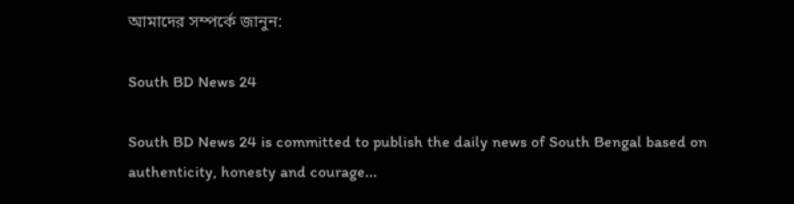আমাদের সম্পর্কে জানুন:

South BD News 24

South BD News 24 is committed to publish the daily news of South Bengal based on authenticity, honesty and courage...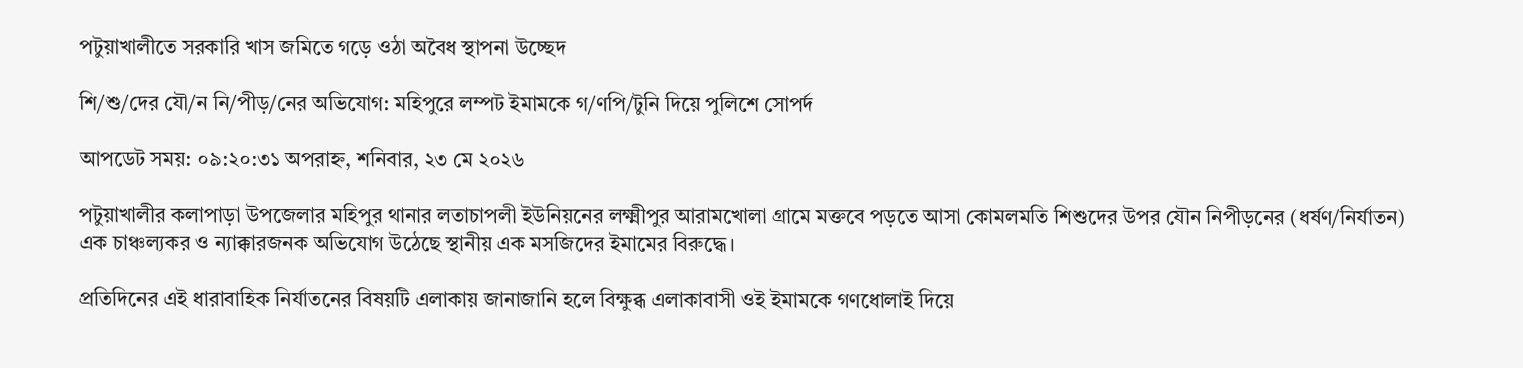পটুয়াখালীতে সরকারি খাস জমিতে গড়ে ওঠা অবৈধ স্থাপনা উচ্ছেদ

শি/শু/দের যৌ/ন নি/পীড়/নের অভিযোগ: মহিপুরে লম্পট ইমামকে গ/ণপি/টুনি দিয়ে পুলিশে সোপর্দ

আপডেট সময়: ০৯:২০:৩১ অপরাহ্ন, শনিবার, ২৩ মে ২০২৬

পটুয়াখালীর কলাপাড়া উপজেলার মহিপুর থানার লতাচাপলী ইউনিয়নের লক্ষ্মীপুর আরামখোলা গ্রামে মক্তবে পড়তে আসা কোমলমতি শিশুদের উপর যৌন নিপীড়নের (ধর্ষণ/নির্যাতন) এক চাঞ্চল্যকর ও ন্যাক্কারজনক অভিযোগ উঠেছে স্থানীয় এক মসজিদের ইমামের বিরুদ্ধে।

প্রতিদিনের এই ধারাবাহিক নির্যাতনের বিষয়টি এলাকায় জানাজানি হলে বিক্ষুব্ধ এলাকাবাসী ওই ইমামকে গণধোলাই দিয়ে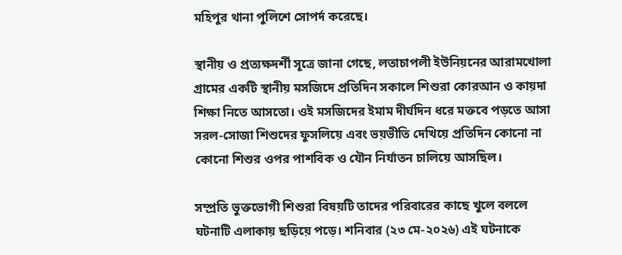মহিপুর থানা পুলিশে সোপর্দ করেছে।

স্থানীয় ও প্রত্যক্ষদর্শী সূত্রে জানা গেছে, লতাচাপলী ইউনিয়নের আরামখোলা গ্রামের একটি স্থানীয় মসজিদে প্রতিদিন সকালে শিশুরা কোরআন ও কায়দা শিক্ষা নিতে আসতো। ওই মসজিদের ইমাম দীর্ঘদিন ধরে মক্তবে পড়তে আসা সরল-সোজা শিশুদের ফুসলিয়ে এবং ভয়ভীতি দেখিয়ে প্রতিদিন কোনো না কোনো শিশুর ওপর পাশবিক ও যৌন নির্যাতন চালিয়ে আসছিল।

সম্প্রতি ভুক্তভোগী শিশুরা বিষয়টি তাদের পরিবারের কাছে খুলে বললে ঘটনাটি এলাকায় ছড়িয়ে পড়ে। শনিবার (২৩ মে-২০২৬) এই ঘটনাকে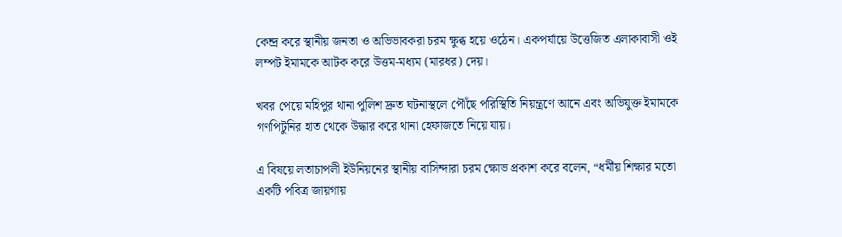কেন্দ্র করে স্থানীয় জনতা ও অভিভাবকরা চরম ক্ষুব্ধ হয়ে ওঠেন। একপর্যায়ে উত্তেজিত এলাকাবাসী ওই লম্পট ইমামকে আটক করে উত্তম-মধ্যম (মারধর) দেয়।

খবর পেয়ে মহিপুর থানা পুলিশ দ্রুত ঘটনাস্থলে পৌঁছে পরিস্থিতি নিয়ন্ত্রণে আনে এবং অভিযুক্ত ইমামকে গণপিটুনির হাত থেকে উদ্ধার করে থানা হেফাজতে নিয়ে যায়।

এ বিষয়ে লতাচাপলী ইউনিয়নের স্থানীয় বাসিন্দারা চরম ক্ষোভ প্রকাশ করে বলেন, “ধর্মীয় শিক্ষার মতো একটি পবিত্র জায়গায়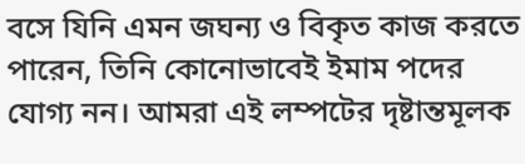বসে যিনি এমন জঘন্য ও বিকৃত কাজ করতে পারেন, তিনি কোনোভাবেই ইমাম পদের যোগ্য নন। আমরা এই লম্পটের দৃষ্টান্তমূলক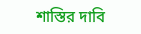শাস্তির দাবি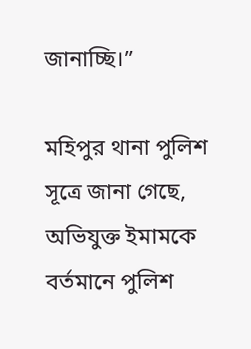জানাচ্ছি।”

মহিপুর থানা পুলিশ সূত্রে জানা গেছে, অভিযুক্ত ইমামকে বর্তমানে পুলিশ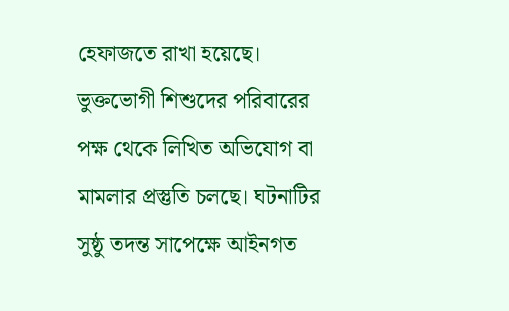হেফাজতে রাখা হয়েছে। ভুক্তভোগী শিশুদের পরিবারের পক্ষ থেকে লিখিত অভিযোগ বা মামলার প্রস্তুতি চলছে। ঘটনাটির সুষ্ঠু তদন্ত সাপেক্ষে আইনগত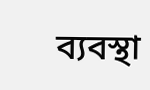ব্যবস্থা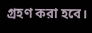গ্রহণ করা হবে।